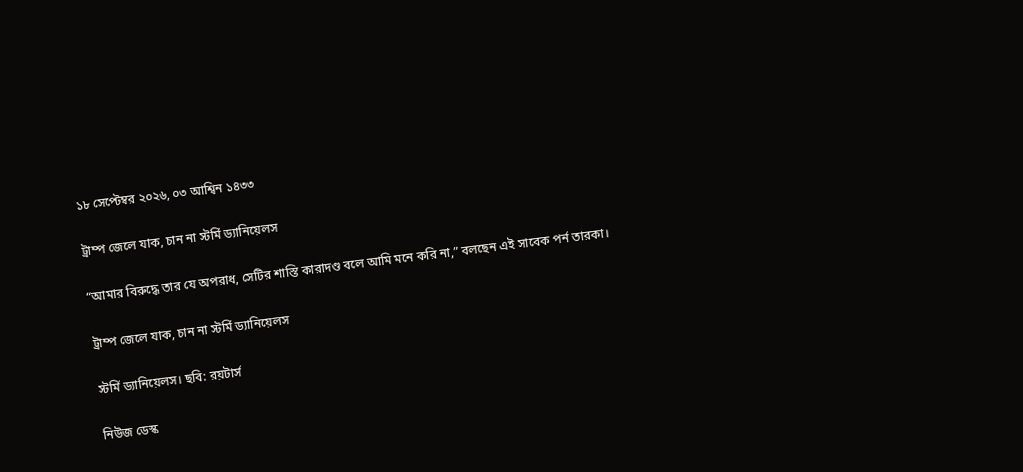১৮ সেপ্টেম্বর ২০২৬, ০৩ আশ্বিন ১৪৩৩

ট্রাম্প জেলে যাক, চান না স্টর্মি ড্যানিয়েলস

“আমার বিরুদ্ধে তার যে অপরাধ, সেটির শাস্তি কারাদণ্ড বলে আমি মনে করি না,” বলছেন এই সাবেক পর্ন তারকা।

ট্রাম্প জেলে যাক, চান না স্টর্মি ড্যানিয়েলস

স্টর্মি ড্যানিয়েলস। ছবি: রয়টার্স

নিউজ ডেস্ক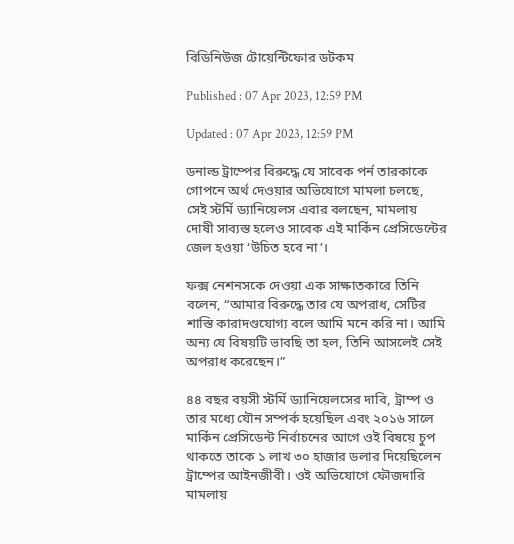বিডিনিউজ টোয়েন্টিফোর ডটকম

Published : 07 Apr 2023, 12:59 PM

Updated : 07 Apr 2023, 12:59 PM

ডনাল্ড ট্রাম্পের বিরুদ্ধে যে সাবেক পর্ন তারকাকে গোপনে অর্থ দেওয়ার অভিযোগে মামলা চলছে, সেই স্টর্মি ড্যানিয়েলস এবার বলছেন, মামলায় দোষী সাব্যস্ত হলেও সাবেক এই মার্কিন প্রেসিডেন্টের জেল হওয়া ‘উচিত হবে না’।

ফক্স নেশনসকে দেওয়া এক সাক্ষাতকারে তিনি বলেন, “আমার বিরুদ্ধে তার যে অপরাধ, সেটির শাস্তি কারাদণ্ডযোগ্য বলে আমি মনে করি না। আমি অন্য যে বিষয়টি ভাবছি তা হল, তিনি আসলেই সেই অপরাধ করেছেন।”

৪৪ বছর বয়সী স্টর্মি ড্যানিয়েলসের দাবি, ট্রাম্প ও তার মধ্যে যৌন সম্পর্ক হয়েছিল এবং ২০১৬ সালে মার্কিন প্রেসিডেন্ট নির্বাচনের আগে ওই বিষয়ে চুপ থাকতে তাকে ১ লাখ ৩০ হাজার ডলার দিয়েছিলেন ট্রাম্পের আইনজীবী। ওই অভিযোগে ফৌজদারি মামলায়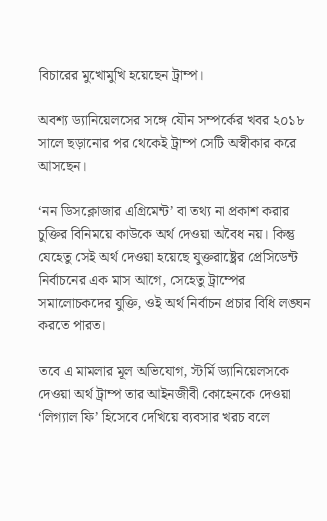বিচারের মুখোমুখি হয়েছেন ট্রাম্প।

অবশ্য ড্যানিয়েলসের সঙ্গে যৌন সম্পর্কের খবর ২০১৮ সালে ছড়ানোর পর থেকেই ট্রাম্প সেটি অস্বীকার করে আসছেন।

‘নন ডিসক্লোজার এগ্রিমেন্ট’ বা তথ্য না প্রকাশ করার চুক্তির বিনিময়ে কাউকে অর্থ দেওয়া অবৈধ নয়। কিন্তু যেহেতু সেই অর্থ দেওয়া হয়েছে যুক্তরাষ্ট্রের প্রেসিডেন্ট নির্বাচনের এক মাস আগে, সেহেতু ট্রাম্পের সমালোচকদের যুক্তি, ওই অর্থ নির্বাচন প্রচার বিধি লঙ্ঘন করতে পারত।

তবে এ মামলার মূল অভিযোগ, স্টর্মি ড্যানিয়েলসকে দেওয়া অর্থ ট্রাম্প তার আইনজীবী কোহেনকে দেওয়া ‘লিগ্যাল ফি’ হিসেবে দেখিয়ে ব্যবসার খরচ বলে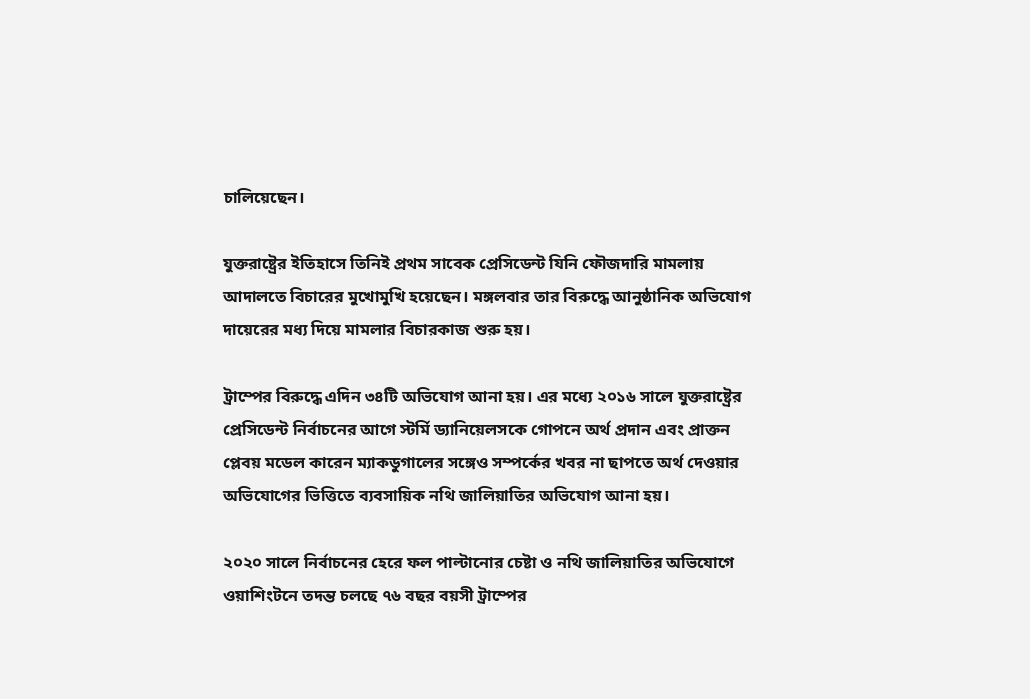চালিয়েছেন।

যুক্তরাষ্ট্রের ইতিহাসে তিনিই প্রথম সাবেক প্রেসিডেন্ট যিনি ফৌজদারি মামলায় আদালতে বিচারের মুখোমুখি হয়েছেন। মঙ্গলবার তার বিরুদ্ধে আনুষ্ঠানিক অভিযোগ দায়েরের মধ্য দিয়ে মামলার বিচারকাজ শুরু হয়।

ট্রাম্পের বিরুদ্ধে এদিন ৩৪টি অভিযোগ আনা হয়। এর মধ্যে ২০১৬ সালে যুক্তরাষ্ট্রের প্রেসিডেন্ট নির্বাচনের আগে স্টর্মি ড্যানিয়েলসকে গোপনে অর্থ প্রদান এবং প্রাক্তন প্লেবয় মডেল কারেন ম্যাকডুগালের সঙ্গেও সম্পর্কের খবর না ছাপতে অর্থ দেওয়ার অভিযোগের ভিত্তিতে ব্যবসায়িক নথি জালিয়াতির অভিযোগ আনা হয়।

২০২০ সালে নির্বাচনের হেরে ফল পাল্টানোর চেষ্টা ও নথি জালিয়াতির অভিযোগে ওয়াশিংটনে তদন্ত চলছে ৭৬ বছর বয়সী ট্রাম্পের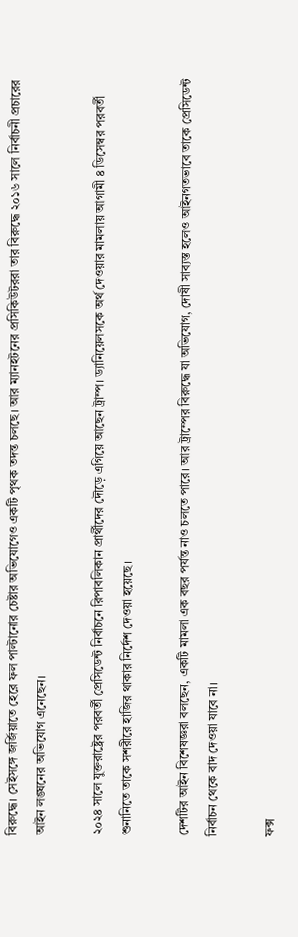বিরুদ্ধে। সেইসঙ্গে জর্জিয়াতে হেরে ফল পাল্টানোর চেষ্টার অভিযোগেও একটি পৃথক তদন্ত চলছে। আর ম্যানহটনের প্রসিকিউটররা তার বিরুদ্ধে ২০১৬ সালে নির্বাচনী প্রচারের আইন লঙ্ঘনের অভিযোগ এনেছেন।

২০২৪ সালে যুক্তরাষ্ট্রের পরবর্তী প্রেসিডেন্ট নির্বাচনে রিপাবলিকান প্রার্থীদের দৌড়ে এগিয়ে আছেন ট্রাম্প। ড্যানিয়েলসকে অর্থ দেওয়ার মামলায় আগামী ৪ ডিসেম্বর পরবর্তী শুনানিতে তাকে সশরীরে হাজির থাকার নির্দেশ দেওয়া হয়েছে।

দেশটির আইন বিশেষজ্ঞরা বলছেন, একটি মামলা এক বছর পর্যন্ত নাও চলতে পারে। আর ট্রাম্পের বিরুদ্ধে যা অভিযোগ, দোষী সাব্যস্ত হলেও আইনগতভাবে তাকে প্রেসিডেন্ট নির্বাচন থেকে বাদ দেওয়া যাবে না।

ফক্স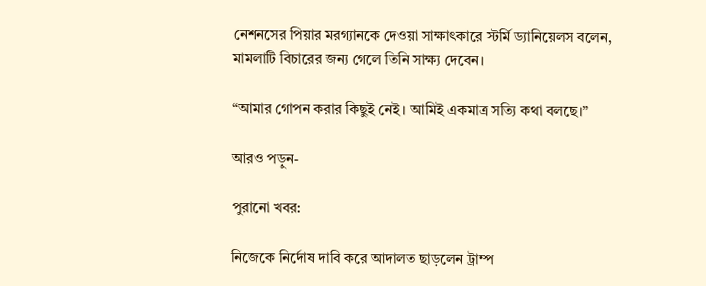নেশনসের পিয়ার মরগ্যানকে দেওয়া সাক্ষাৎকারে স্টর্মি ড্যানিয়েলস বলেন, মামলাটি বিচারের জন্য গেলে তিনি সাক্ষ্য দেবেন।

“আমার গোপন করার কিছুই নেই। আমিই একমাত্র সত্যি কথা বলছে।”

আরও পড়ুন-

পুরানো খবর:

নিজেকে নির্দোষ দাবি করে আদালত ছাড়লেন ট্রাম্প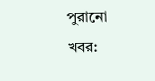পুরানো খবর: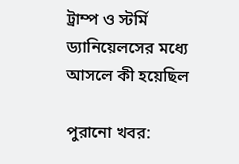ট্রাম্প ও স্টর্মি ড্যানিয়েলসের মধ্যে আসলে কী হয়েছিল

পুরানো খবর: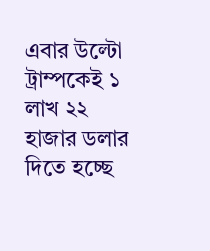এবার উল্টো ট্রাম্পকেই ১ লাখ ২২ হাজার ডলার দিতে হচ্ছে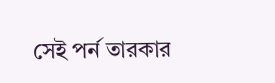সেই পর্ন তারকার